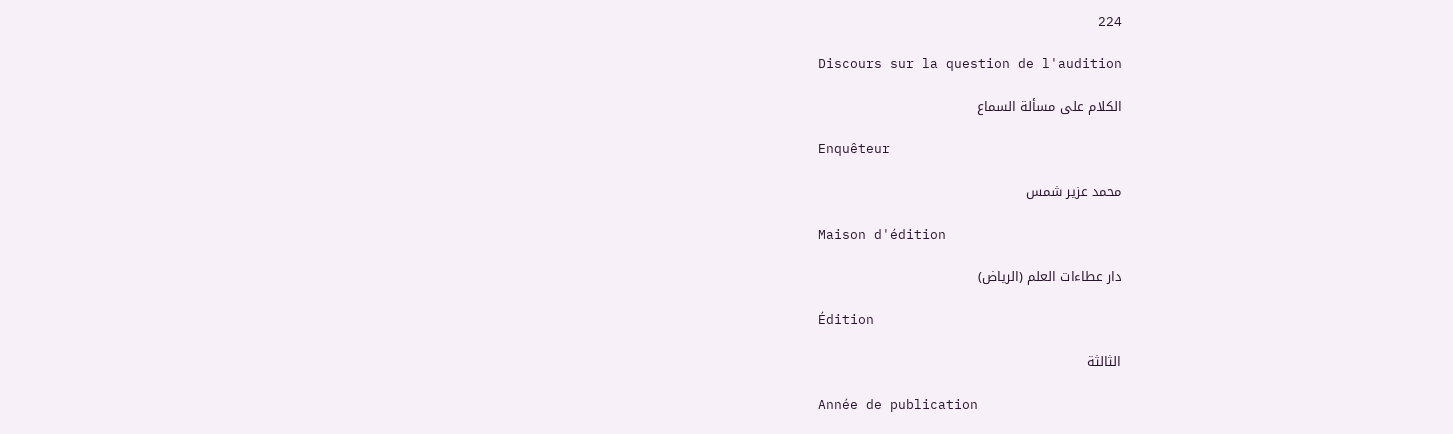224

Discours sur la question de l'audition

الكلام على مسألة السماع

Enquêteur

محمد عزير شمس

Maison d'édition

دار عطاءات العلم (الرياض)

Édition

الثالثة

Année de publication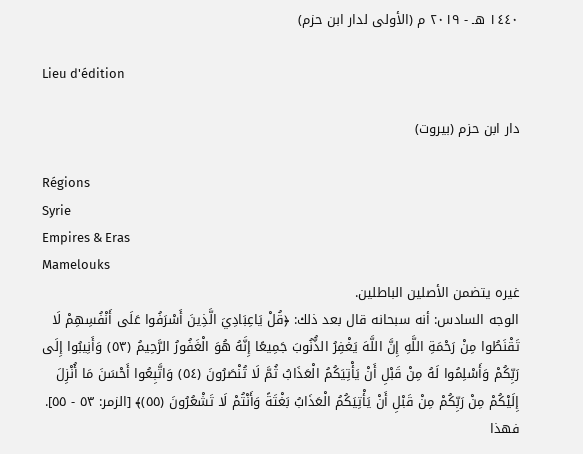١٤٤٠ هـ - ٢٠١٩ م (الأولى لدار ابن حزم)

Lieu d'édition

دار ابن حزم (بيروت)

Régions
Syrie
Empires & Eras
Mamelouks
غيره يتضمن الأصلين الباطلين.
الوجه السادس: أنه سبحانه قال بعد ذلك: ﴿قُلْ يَاعِبَادِيَ الَّذِينَ أَسْرَفُوا عَلَى أَنْفُسِهِمْ لَا تَقْنَطُوا مِنْ رَحْمَةِ اللَّهِ إِنَّ اللَّهَ يَغْفِرُ الذُّنُوبَ جَمِيعًا إِنَّهُ هُوَ الْغَفُورُ الرَّحِيمُ (٥٣) وَأَنِيبُوا إِلَى رَبِّكُمْ وَأَسْلِمُوا لَهُ مِنْ قَبْلِ أَنْ يَأْتِيَكُمُ الْعَذَابُ ثُمَّ لَا تُنْصَرُونَ (٥٤) وَاتَّبِعُوا أَحْسَنَ مَا أُنْزِلَ إِلَيْكُمْ مِنْ رَبِّكُمْ مِنْ قَبْلِ أَنْ يَأْتِيَكُمُ الْعَذَابُ بَغْتَةً وَأَنْتُمْ لَا تَشْعُرُونَ (٥٥)﴾ [الزمر: ٥٣ - ٥٥]. فهذا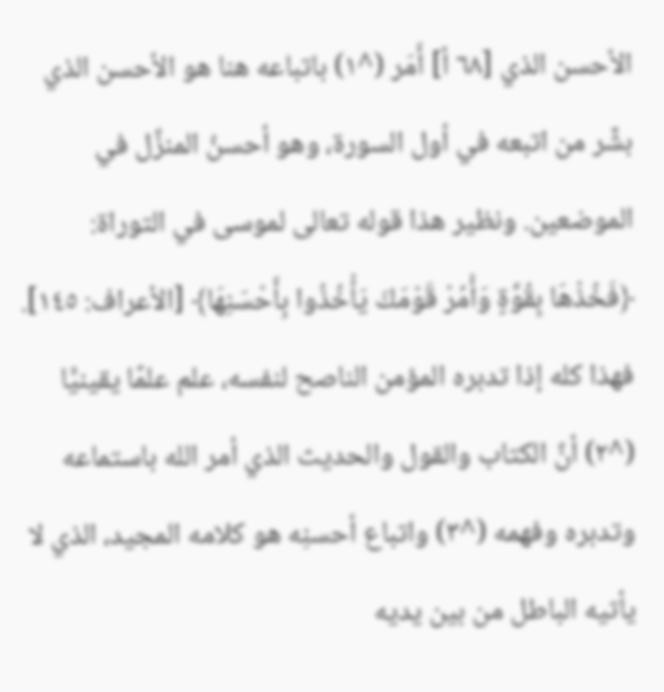الأحسن الذي [٦٨ أ] أَمَر (^١) باتباعه هنا هو الأحسن الذي بشَّر من اتبعه في أول السورة، وهو أحسنُ المنزَّل في الموضعين. ونظير هذا قوله تعالى لموسى في التوراة: ﴿فَخُذْهَا بِقُوَّةٍ وَأْمُرْ قَوْمَكَ يَأْخُذُوا بِأَحْسَنِهَا﴾ [الأعراف: ١٤٥].
فهذا كله إذا تدبره المؤمن الناصح لنفسه، علم علمًا يقينيًّا (^٢) أنَّ الكتاب والقول والحديث الذي أمر الله باستماعه وتدبره وفهمه (^٣) واتباع أحسنِه هو كلامه المجيد، الذي لا يأتيه الباطل من بين يديه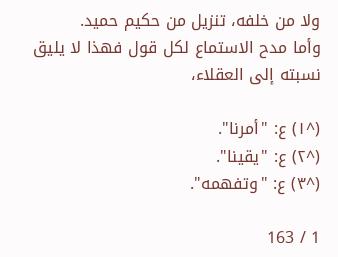ولا من خلفه، تنزيل من حكيم حميد.
وأما مدح الاستماع لكل قول فهذا لا يليق نسبته إلى العقلاء،

(^١) ع: "أمرنا".
(^٢) ع: "يقينا".
(^٣) ع: "وتفهمه".

1 / 163